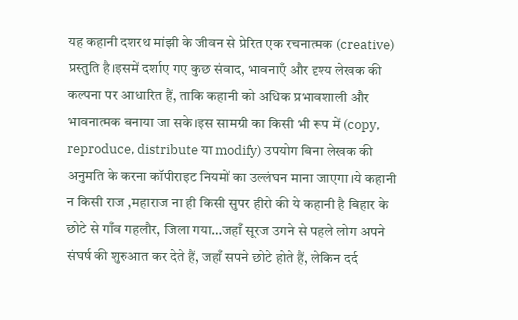यह कहानी दशरथ मांझी के जीवन से प्रेरित एक रचनात्मक (creative) प्रस्तुति है।इसमें दर्शाए गए कुछ संवाद, भावनाएँ और दृश्य लेखक की कल्पना पर आधारित हैं, ताकि कहानी को अधिक प्रभावशाली और भावनात्मक बनाया जा सके।इस सामग्री का किसी भी रूप में (copy, reproduce, distribute या modify) उपयोग बिना लेखक की अनुमति के करना कॉपीराइट नियमों का उल्लंघन माना जाएगा।ये कहानी न किसी राज ,महाराज ना ही किसी सुपर हीरो की ये कहानी है बिहार के छोटे से गाँव गहलौर, जिला गया…जहाँ सूरज उगने से पहले लोग अपने संघर्ष की शुरुआत कर देते हैं, जहाँ सपने छोटे होते हैं, लेकिन दर्द